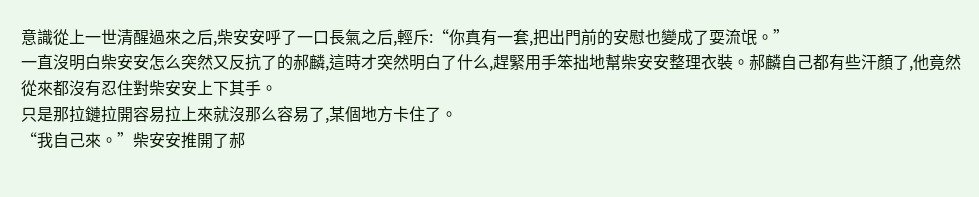意識從上一世清醒過來之后,柴安安呼了一口長氣之后,輕斥:“你真有一套,把出門前的安慰也變成了耍流氓。”
一直沒明白柴安安怎么突然又反抗了的郝麟,這時才突然明白了什么,趕緊用手笨拙地幫柴安安整理衣裝。郝麟自己都有些汗顏了,他竟然從來都沒有忍住對柴安安上下其手。
只是那拉鏈拉開容易拉上來就沒那么容易了,某個地方卡住了。
“我自己來。”柴安安推開了郝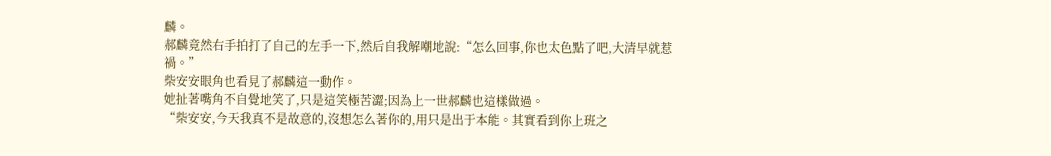麟。
郝麟竟然右手拍打了自己的左手一下,然后自我解嘲地說:“怎么回事,你也太色點了吧,大清早就惹禍。”
柴安安眼角也看見了郝麟這一動作。
她扯著嘴角不自覺地笑了,只是這笑極苦澀;因為上一世郝麟也這樣做過。
“柴安安,今天我真不是故意的,沒想怎么著你的,用只是出于本能。其實看到你上班之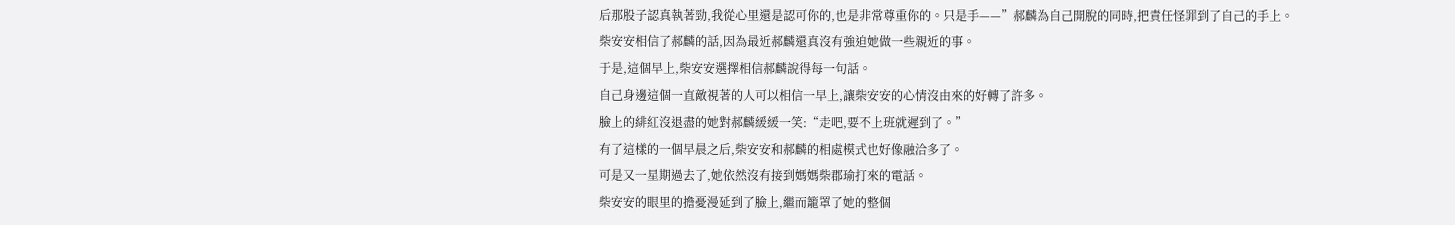后那股子認真執著勁,我從心里還是認可你的,也是非常尊重你的。只是手——”郝麟為自己開脫的同時,把責任怪罪到了自己的手上。
柴安安相信了郝麟的話,因為最近郝麟還真沒有強迫她做一些親近的事。
于是,這個早上,柴安安選擇相信郝麟說得每一句話。
自己身邊這個一直敵視著的人可以相信一早上,讓柴安安的心情沒由來的好轉了許多。
臉上的緋紅沒退盡的她對郝麟緩緩一笑:“走吧,要不上班就遲到了。”
有了這樣的一個早晨之后,柴安安和郝麟的相處模式也好像融洽多了。
可是又一星期過去了,她依然沒有接到媽媽柴郡瑜打來的電話。
柴安安的眼里的擔憂漫延到了臉上,繼而籠罩了她的整個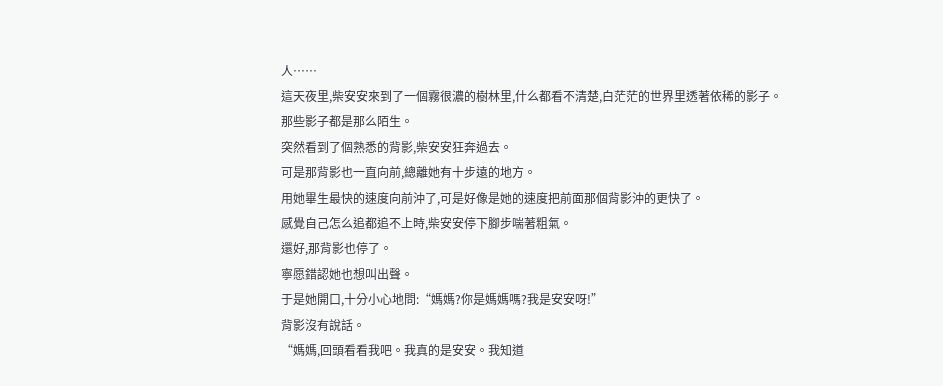人……
這天夜里,柴安安來到了一個霧很濃的樹林里,什么都看不清楚,白茫茫的世界里透著依稀的影子。
那些影子都是那么陌生。
突然看到了個熟悉的背影,柴安安狂奔過去。
可是那背影也一直向前,總離她有十步遠的地方。
用她畢生最快的速度向前沖了,可是好像是她的速度把前面那個背影沖的更快了。
感覺自己怎么追都追不上時,柴安安停下腳步喘著粗氣。
還好,那背影也停了。
寧愿錯認她也想叫出聲。
于是她開口,十分小心地問:“媽媽?你是媽媽嗎?我是安安呀!”
背影沒有說話。
“媽媽,回頭看看我吧。我真的是安安。我知道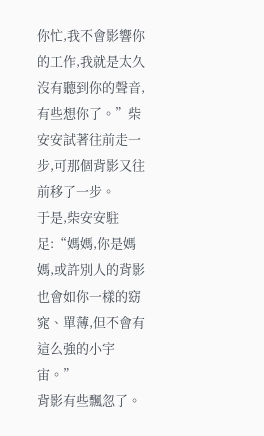你忙,我不會影響你的工作,我就是太久沒有聽到你的聲音,有些想你了。”柴安安試著往前走一步,可那個背影又往前移了一步。
于是,柴安安駐足:“媽媽,你是媽媽,或許別人的背影也會如你一樣的窈窕、單薄,但不會有這么強的小宇宙。”
背影有些飄忽了。